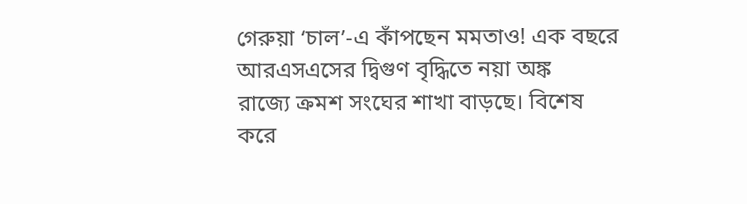গেরুয়া ‘চাল’-এ কাঁপছেন মমতাও! এক বছরে আরএসএসের দ্বিগুণ বৃদ্ধিতে নয়া অঙ্ক
রাজ্যে ক্রমশ সংঘের শাখা বাড়ছে। বিশেষ করে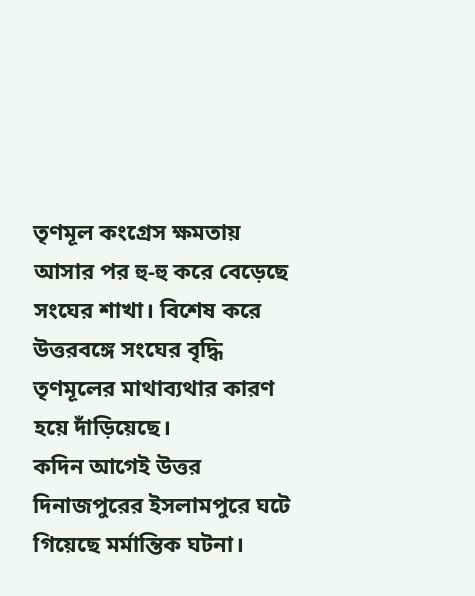তৃণমূল কংগ্রেস ক্ষমতায় আসার পর হু-হু করে বেড়েছে সংঘের শাখা। বিশেষ করে উত্তরবঙ্গে সংঘের বৃদ্ধি তৃণমূলের মাথাব্যথার কারণ হয়ে দাঁড়িয়েছে।
কদিন আগেই উত্তর দিনাজপুরের ইসলামপুরে ঘটে গিয়েছে মর্মান্তিক ঘটনা।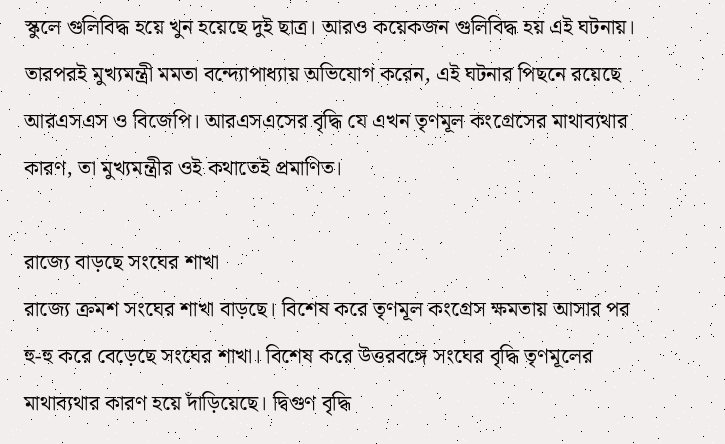স্কুলে গুলিবিদ্ধ হয়ে খুন হয়েছে দুই ছাত্র। আরও কয়েকজন গুলিবিদ্ধ হয় এই ঘটনায়। তারপরই মুখ্যমন্ত্রী মমতা বন্দ্যোপাধ্যায় অভিযোগ করেন, এই ঘটনার পিছনে রয়েছে আরএসএস ও বিজেপি। আরএসএসের বৃদ্ধি যে এখন তৃণমূল কংগ্রেসের মাথাব্যথার কারণ, তা মুখ্যমন্ত্রীর ওই কথাতেই প্রমাণিত।

রাজ্যে বাড়ছে সংঘের শাখা
রাজ্যে ক্রমশ সংঘের শাখা বাড়ছে। বিশেষ করে তৃণমূল কংগ্রেস ক্ষমতায় আসার পর হু-হু করে বেড়েছে সংঘের শাখা। বিশেষ করে উত্তরবঙ্গে সংঘের বৃদ্ধি তৃণমূলের মাথাব্যথার কারণ হয়ে দাঁড়িয়েছে। দ্বিগুণ বৃদ্ধি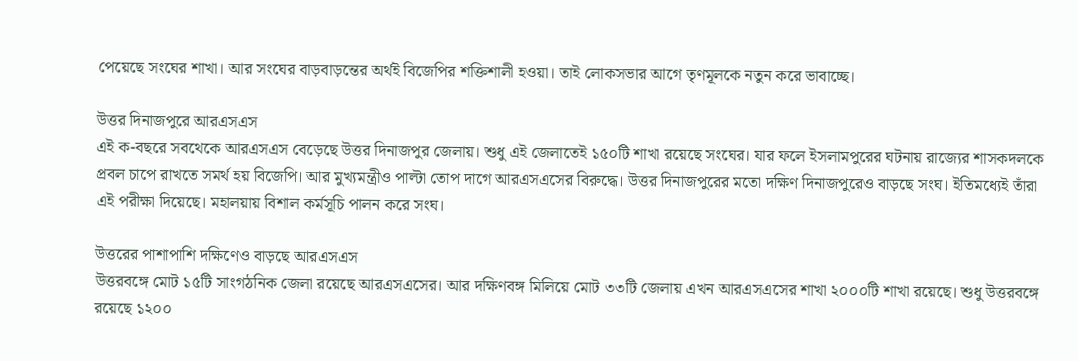পেয়েছে সংঘের শাখা। আর সংঘের বাড়বাড়ন্তের অর্থই বিজেপির শক্তিশালী হওয়া। তাই লোকসভার আগে তৃণমূলকে নতুন করে ভাবাচ্ছে।

উত্তর দিনাজপুরে আরএসএস
এই ক-বছরে সবথেকে আরএসএস বেড়েছে উত্তর দিনাজপুর জেলায়। শুধু এই জেলাতেই ১৫০টি শাখা রয়েছে সংঘের। যার ফলে ইসলামপুরের ঘটনায় রাজ্যের শাসকদলকে প্রবল চাপে রাখতে সমর্থ হয় বিজেপি। আর মুখ্যমন্ত্রীও পাল্টা তোপ দাগে আরএসএসের বিরুদ্ধে। উত্তর দিনাজপুরের মতো দক্ষিণ দিনাজপুরেও বাড়ছে সংঘ। ইতিমধ্যেই তাঁরা এই পরীক্ষা দিয়েছে। মহালয়ায় বিশাল কর্মসূচি পালন করে সংঘ।

উত্তরের পাশাপাশি দক্ষিণেও বাড়ছে আরএসএস
উত্তরবঙ্গে মোট ১৫টি সাংগঠনিক জেলা রয়েছে আরএসএসের। আর দক্ষিণবঙ্গ মিলিয়ে মোট ৩৩টি জেলায় এখন আরএসএসের শাখা ২০০০টি শাখা রয়েছে। শুধু উত্তরবঙ্গে রয়েছে ১২০০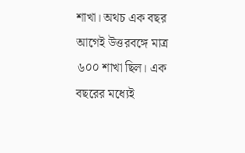শাখা। অথচ এক বছর আগেই উত্তরবঙ্গে মাত্র ৬০০ শাখা ছিল। এক বছরের মধ্যেই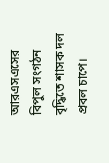আরএসএসের বিপুল সংগঠন বৃদ্ধিতে শাসক দল প্রবল চাপে।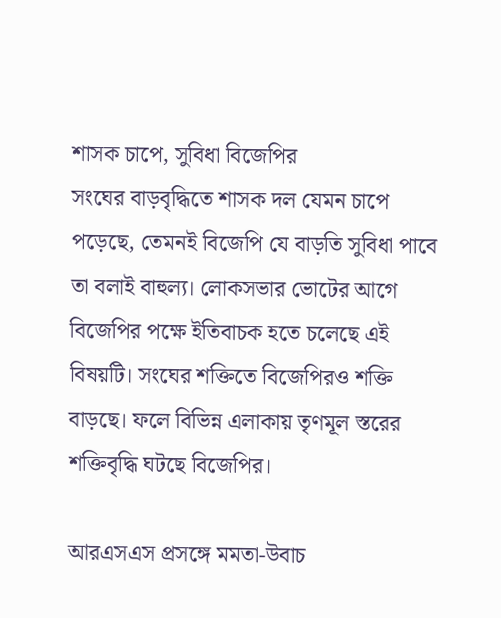শাসক চাপে, সুবিধা বিজেপির
সংঘের বাড়বৃদ্ধিতে শাসক দল যেমন চাপে পড়েছে, তেমনই বিজেপি যে বাড়তি সুবিধা পাবে তা বলাই বাহুল্য। লোকসভার ভোটের আগে বিজেপির পক্ষে ইতিবাচক হতে চলেছে এই বিষয়টি। সংঘের শক্তিতে বিজেপিরও শক্তি বাড়ছে। ফলে বিভিন্ন এলাকায় তৃণমূল স্তরের শক্তিবৃদ্ধি ঘটছে বিজেপির।

আরএসএস প্রসঙ্গে মমতা-উবাচ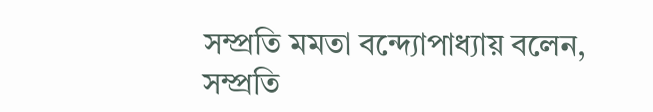সম্প্রতি মমতা বন্দ্যোপাধ্যায় বলেন, সম্প্রতি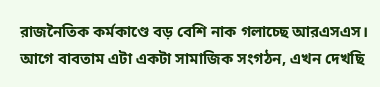রাজনৈতিক কর্মকাণ্ডে বড় বেশি নাক গলাচ্ছে আরএসএস। আগে বাবতাম এটা একটা সামাজিক সংগঠন, এখন দেখছি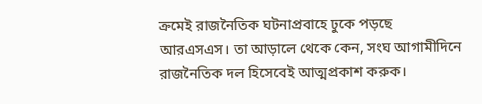ক্রমেই রাজনৈতিক ঘটনাপ্রবাহে ঢুকে পড়ছে আরএসএস। তা আড়ালে থেকে কেন, সংঘ আগামীদিনে রাজনৈতিক দল হিসেবেই আত্মপ্রকাশ করুক।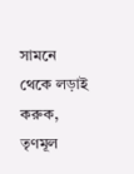সামনে থেকে লড়াই করুক, তৃণমূল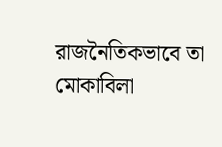রাজনৈতিকভাবে তা মোকাবিলা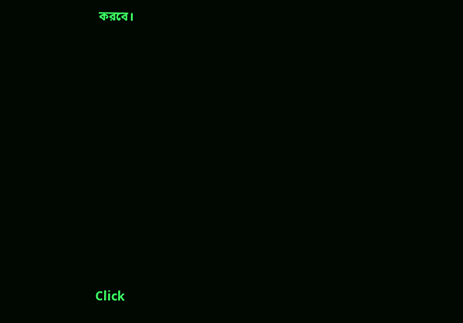করবে।












Click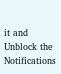it and Unblock the Notifications